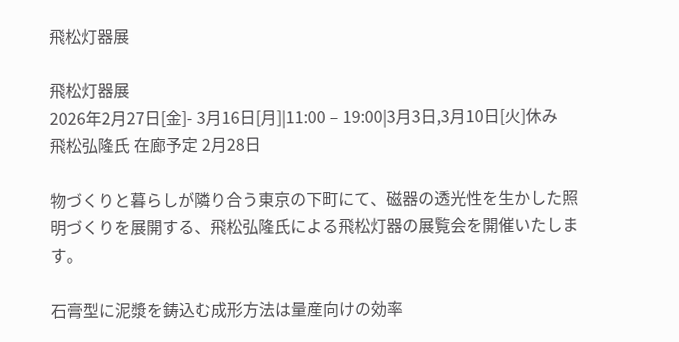飛松灯器展

飛松灯器展
2026年2月27日[金]- 3月16日[月]|11:00 – 19:00|3月3日,3月10日[火]休み
飛松弘隆氏 在廊予定 2月28日

物づくりと暮らしが隣り合う東京の下町にて、磁器の透光性を生かした照明づくりを展開する、飛松弘隆氏による飛松灯器の展覧会を開催いたします。

石膏型に泥漿を鋳込む成形方法は量産向けの効率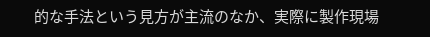的な手法という見方が主流のなか、実際に製作現場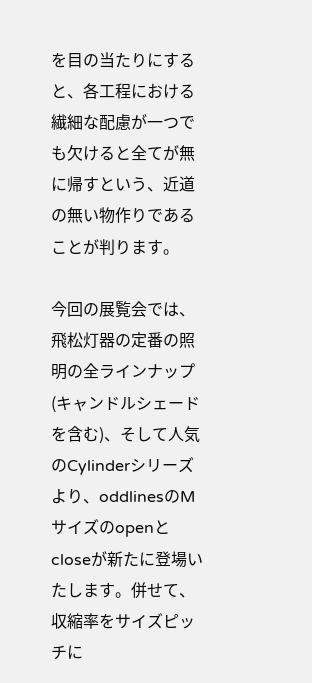を目の当たりにすると、各工程における繊細な配慮が一つでも欠けると全てが無に帰すという、近道の無い物作りであることが判ります。

今回の展覧会では、飛松灯器の定番の照明の全ラインナップ(キャンドルシェードを含む)、そして人気のCylinderシリーズより、oddlinesのMサイズのopenとcloseが新たに登場いたします。併せて、収縮率をサイズピッチに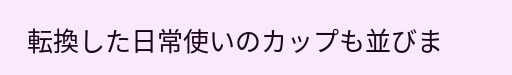転換した日常使いのカップも並びま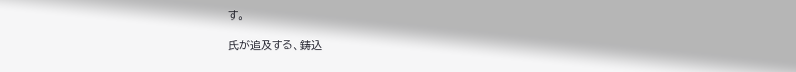す。

氏が追及する、鋳込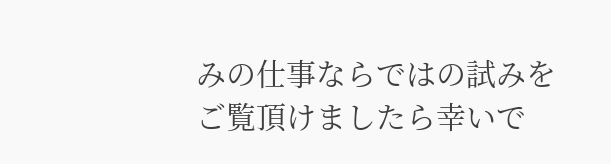みの仕事ならではの試みをご覧頂けましたら幸いで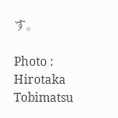す。

Photo : Hirotaka Tobimatsu